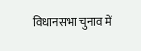विधानसभा चुनाव में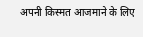अपनी किस्मत आजमाने के लिए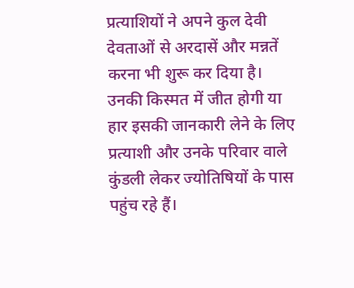प्रत्याशियों ने अपने कुल देवी देवताओं से अरदासें और मन्नतें करना भी शुरू कर दिया है। उनकी किस्मत में जीत होगी या हार इसकी जानकारी लेने के लिए प्रत्याशी और उनके परिवार वाले कुंडली लेकर ज्योतिषियों के पास पहुंच रहे हैं।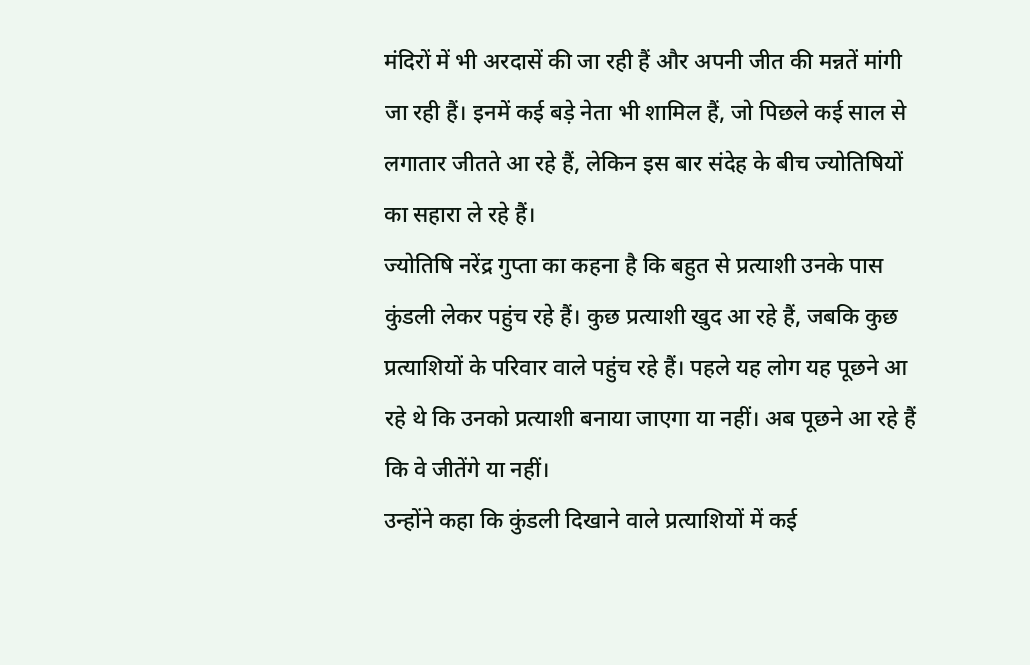मंदिरों में भी अरदासें की जा रही हैं और अपनी जीत की मन्नतें मांगी जा रही हैं। इनमें कई बड़े नेता भी शामिल हैं, जो पिछले कई साल से लगातार जीतते आ रहे हैं, लेकिन इस बार संदेह के बीच ज्योतिषियों का सहारा ले रहे हैं।
ज्योतिषि नरेंद्र गुप्ता का कहना है कि बहुत से प्रत्याशी उनके पास कुंडली लेकर पहुंच रहे हैं। कुछ प्रत्याशी खुद आ रहे हैं, जबकि कुछ प्रत्याशियों के परिवार वाले पहुंच रहे हैं। पहले यह लोग यह पूछने आ रहे थे कि उनको प्रत्याशी बनाया जाएगा या नहीं। अब पूछने आ रहे हैं कि वे जीतेंगे या नहीं।
उन्होंने कहा कि कुंडली दिखाने वाले प्रत्याशियों में कई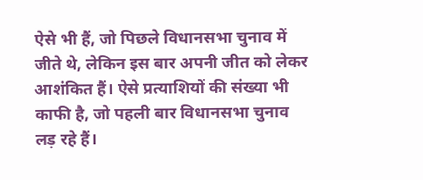ऐसे भी हैं, जो पिछले विधानसभा चुनाव में जीते थे, लेकिन इस बार अपनी जीत को लेकर आशंकित हैं। ऐसे प्रत्याशियों की संख्या भी काफी है, जो पहली बार विधानसभा चुनाव लड़ रहे हैं।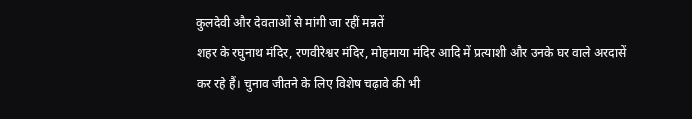कुलदेवी और देवताओं से मांगी जा रहीं मन्नतें
शहर के रघुनाथ मंदिर, रणवीरेश्वर मंदिर, मोहमाया मंदिर आदि में प्रत्याशी और उनके घर वाले अरदासें कर रहे हैं। चुनाव जीतने के लिए विशेष चढ़ावे की भी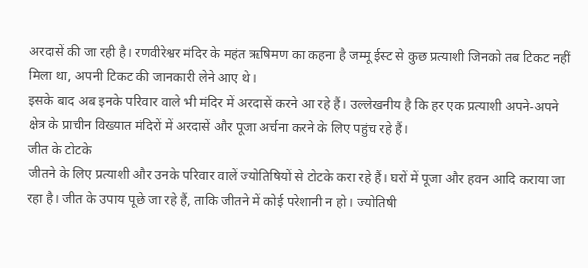अरदासें की जा रही है। रणवीरेश्वर मंदिर के महंत ऋषिमण का कहना है जम्मू ईस्ट से कुछ प्रत्याशी जिनको तब टिकट नहीं मिला था, अपनी टिकट की जानकारी लेने आए थे।
इसके बाद अब इनके परिवार वाले भी मंदिर में अरदासें करने आ रहे हैं। उल्लेखनीय है कि हर एक प्रत्याशी अपने-अपने क्षेत्र के प्राचीन विख्यात मंदिरों में अरदासें और पूजा अर्चना करने के लिए पहुंच रहे हैं।
जीत के टोटके
जीतने के लिए प्रत्याशी और उनके परिवार वालें ज्योतिषियों से टोटके करा रहे हैं। घरों में पूजा और हवन आदि कराया जा रहा है। जीत के उपाय पूछे जा रहे हैं, ताकि जीतने में कोई परेशानी न हो। ज्योतिषी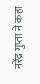नरेंद्र गुप्ता ने कहा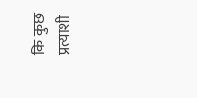कि कुछ प्रत्याशी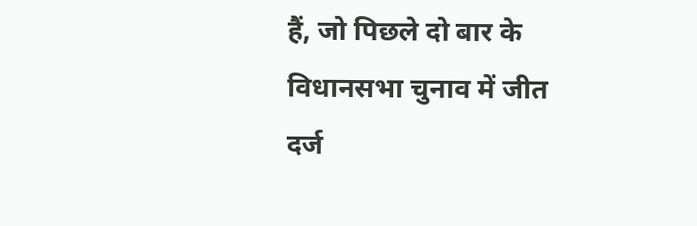हैं, जो पिछले दो बार के विधानसभा चुनाव में जीत दर्ज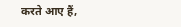करते आए हैं,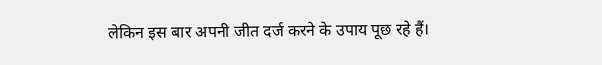लेकिन इस बार अपनी जीत दर्ज करने के उपाय पूछ रहे हैं।